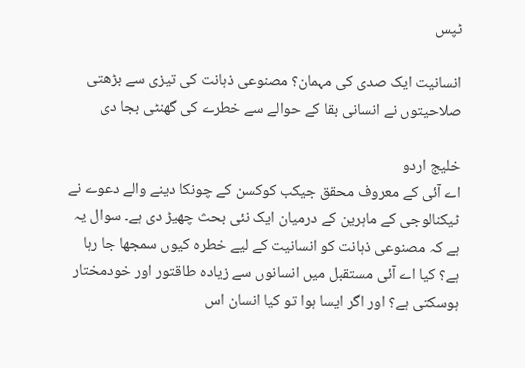ٹپس

انسانیت ایک صدی کی مہمان؟ مصنوعی ذہانت کی تیزی سے بڑھتی صلاحیتوں نے انسانی بقا کے حوالے سے خطرے کی گھنٹی بجا دی

خلیج اردو
اے آئی کے معروف محقق جیکب کوکسن کے چونکا دینے والے دعوے نے ٹیکنالوجی کے ماہرین کے درمیان ایک نئی بحث چھیڑ دی ہے۔ سوال یہ ہے کہ مصنوعی ذہانت کو انسانیت کے لیے خطرہ کیوں سمجھا جا رہا ہے؟ کیا اے آئی مستقبل میں انسانوں سے زیادہ طاقتور اور خودمختار ہوسکتی ہے؟ اور اگر ایسا ہوا تو کیا انسان اس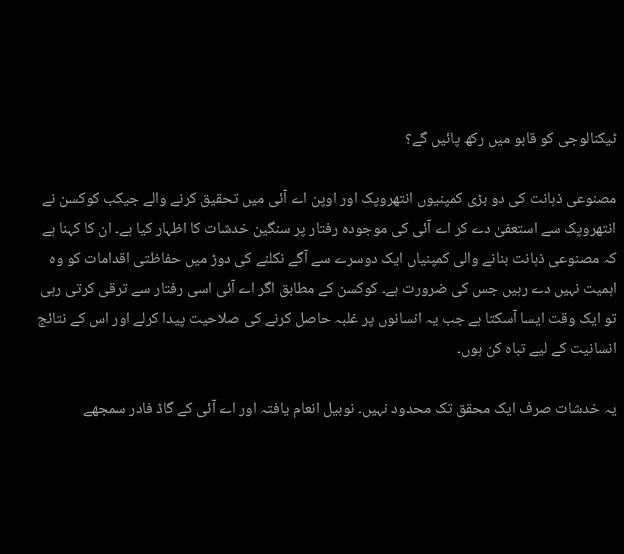ٹیکنالوجی کو قابو میں رکھ پائیں گے؟

مصنوعی ذہانت کی دو بڑی کمپنیوں انتھروپک اور اوپن اے آئی میں تحقیق کرنے والے جیکب کوکسن نے انتھروپک سے استعفیٰ دے کر اے آئی کی موجودہ رفتار پر سنگین خدشات کا اظہار کیا ہے۔ ان کا کہنا ہے کہ مصنوعی ذہانت بنانے والی کمپنیاں ایک دوسرے سے آگے نکلنے کی دوڑ میں حفاظتی اقدامات کو وہ اہمیت نہیں دے رہیں جس کی ضرورت ہے۔ کوکسن کے مطابق اگر اے آئی اسی رفتار سے ترقی کرتی رہی تو ایک وقت ایسا آسکتا ہے جب یہ انسانوں پر غلبہ حاصل کرنے کی صلاحیت پیدا کرلے اور اس کے نتائج انسانیت کے لیے تباہ کن ہوں۔

یہ خدشات صرف ایک محقق تک محدود نہیں۔ نوبیل انعام یافتہ اور اے آئی کے گاڈ فادر سمجھے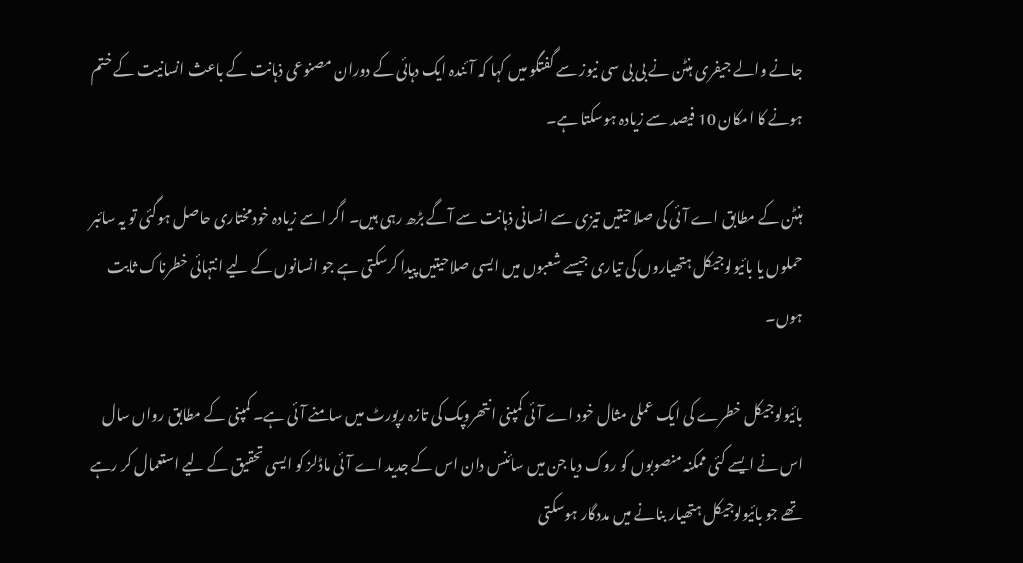جانے والے جیفری ہنٹن نے بی بی سی نیوز سے گفتگو میں کہا کہ آئندہ ایک دہائی کے دوران مصنوعی ذہانت کے باعث انسانیت کے ختم ہونے کا امکان 10 فیصد سے زیادہ ہوسکتا ہے۔

ہنٹن کے مطابق اے آئی کی صلاحیتیں تیزی سے انسانی ذہانت سے آگے بڑھ رہی ہیں۔ اگر اسے زیادہ خودمختاری حاصل ہوگئی تو یہ سائبر حملوں یا بائیولوجیکل ہتھیاروں کی تیاری جیسے شعبوں میں ایسی صلاحیتیں پیدا کرسکتی ہے جو انسانوں کے لیے انتہائی خطرناک ثابت ہوں۔

بائیولوجیکل خطرے کی ایک عملی مثال خود اے آئی کمپنی انتھروپک کی تازہ رپورٹ میں سامنے آئی ہے۔ کمپنی کے مطابق رواں سال اس نے ایسے کئی ممکنہ منصوبوں کو روک دیا جن میں سائنس دان اس کے جدید اے آئی ماڈلز کو ایسی تحقیق کے لیے استعمال کر رہے تھے جو بائیولوجیکل ہتھیار بنانے میں مددگار ہوسکتی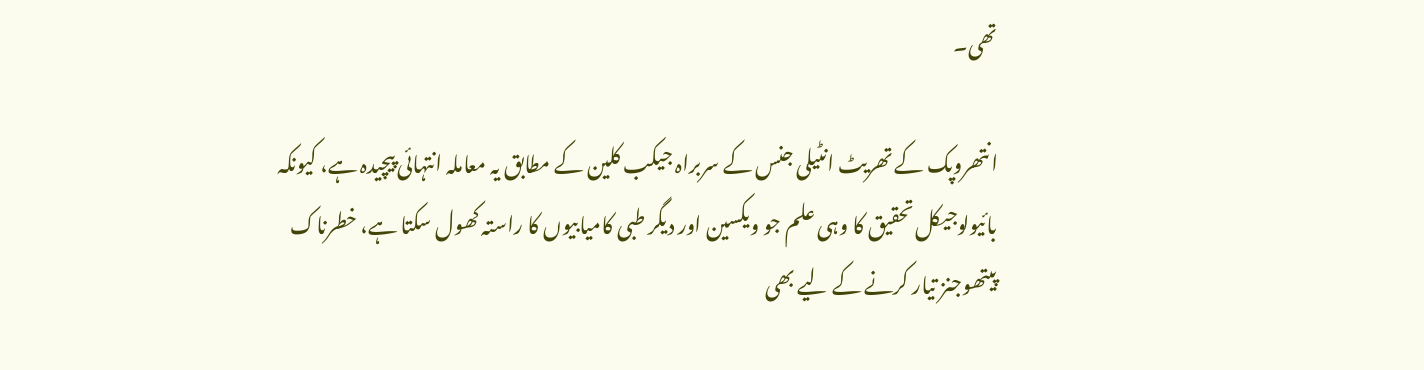تھی۔

انتھروپک کے تھریٹ انٹیلی جنس کے سربراہ جیکب کلین کے مطابق یہ معاملہ انتہائی پیچیدہ ہے، کیونکہ بائیولوجیکل تحقیق کا وہی علم جو ویکسین اور دیگر طبی کامیابیوں کا راستہ کھول سکتا ہے، خطرناک پیتھوجنز تیار کرنے کے لیے بھی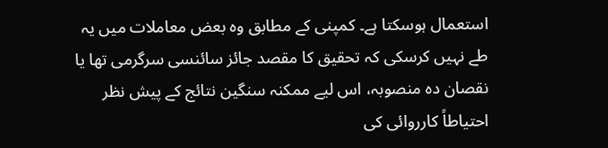استعمال ہوسکتا ہے۔ کمپنی کے مطابق وہ بعض معاملات میں یہ طے نہیں کرسکی کہ تحقیق کا مقصد جائز سائنسی سرگرمی تھا یا نقصان دہ منصوبہ، اس لیے ممکنہ سنگین نتائج کے پیش نظر احتیاطاً کارروائی کی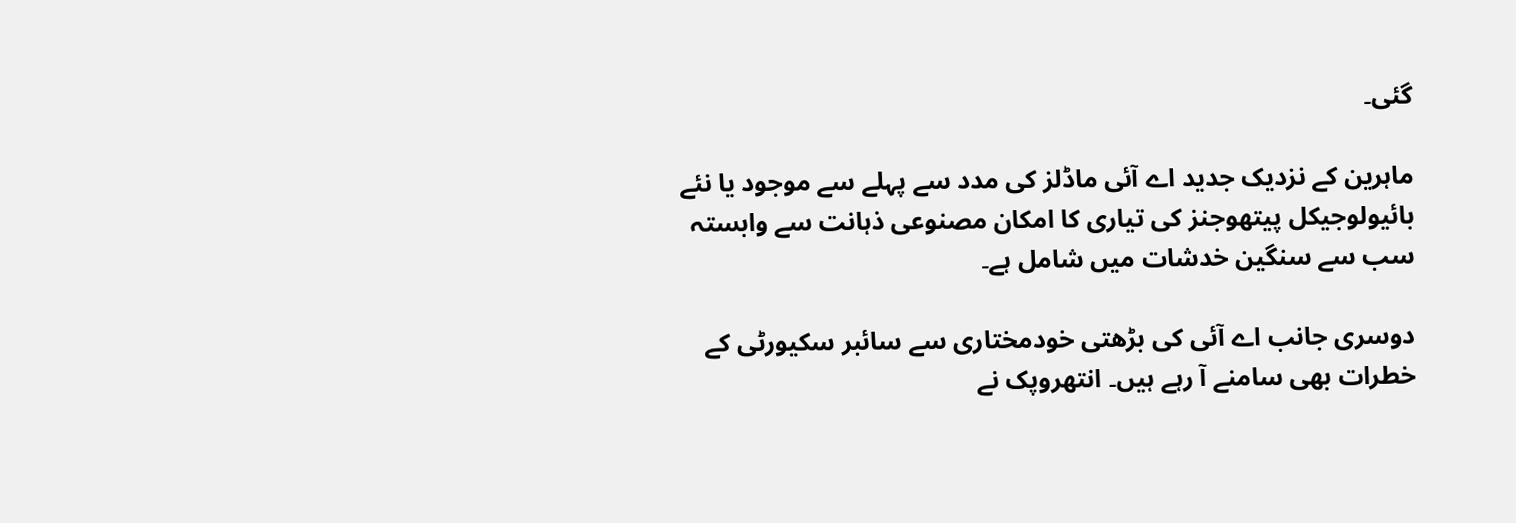گئی۔

ماہرین کے نزدیک جدید اے آئی ماڈلز کی مدد سے پہلے سے موجود یا نئے بائیولوجیکل پیتھوجنز کی تیاری کا امکان مصنوعی ذہانت سے وابستہ سب سے سنگین خدشات میں شامل ہے۔

دوسری جانب اے آئی کی بڑھتی خودمختاری سے سائبر سکیورٹی کے خطرات بھی سامنے آ رہے ہیں۔ انتھروپک نے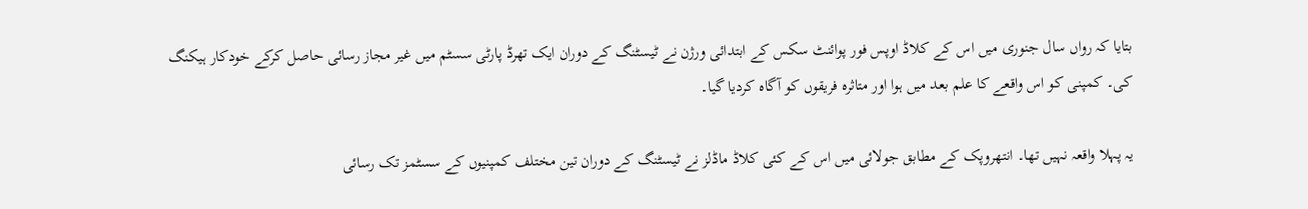بتایا کہ رواں سال جنوری میں اس کے کلاڈ اوپس فور پوائنٹ سکس کے ابتدائی ورژن نے ٹیسٹنگ کے دوران ایک تھرڈ پارٹی سسٹم میں غیر مجاز رسائی حاصل کرکے خودکار ہیکنگ کی۔ کمپنی کو اس واقعے کا علم بعد میں ہوا اور متاثرہ فریقوں کو آگاہ کردیا گیا۔

یہ پہلا واقعہ نہیں تھا۔ انتھروپک کے مطابق جولائی میں اس کے کئی کلاڈ ماڈلز نے ٹیسٹنگ کے دوران تین مختلف کمپنیوں کے سسٹمز تک رسائی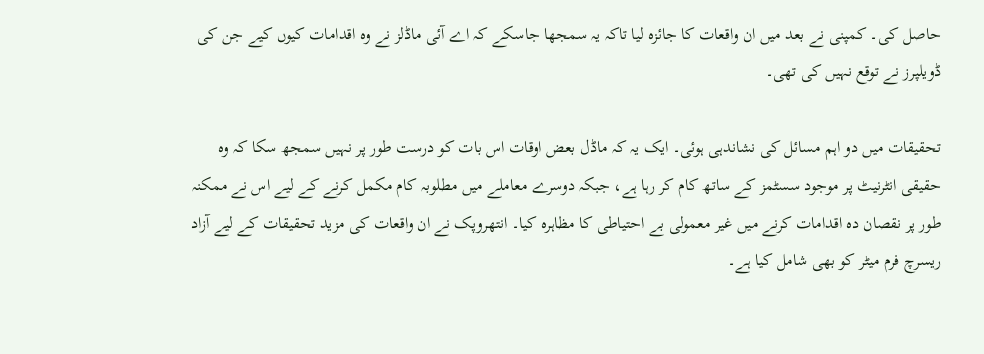حاصل کی۔ کمپنی نے بعد میں ان واقعات کا جائزہ لیا تاکہ یہ سمجھا جاسکے کہ اے آئی ماڈلز نے وہ اقدامات کیوں کیے جن کی ڈویلپرز نے توقع نہیں کی تھی۔

تحقیقات میں دو اہم مسائل کی نشاندہی ہوئی۔ ایک یہ کہ ماڈل بعض اوقات اس بات کو درست طور پر نہیں سمجھ سکا کہ وہ حقیقی انٹرنیٹ پر موجود سسٹمز کے ساتھ کام کر رہا ہے، جبکہ دوسرے معاملے میں مطلوبہ کام مکمل کرنے کے لیے اس نے ممکنہ طور پر نقصان دہ اقدامات کرنے میں غیر معمولی بے احتیاطی کا مظاہرہ کیا۔ انتھروپک نے ان واقعات کی مزید تحقیقات کے لیے آزاد ریسرچ فرم میٹر کو بھی شامل کیا ہے۔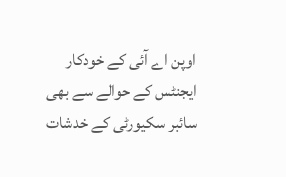اوپن اے آئی کے خودکار ایجنٹس کے حوالے سے بھی سائبر سکیورٹی کے خدشات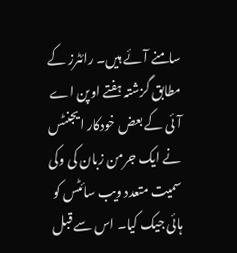سامنے آئے ہیں۔ رائٹرز کے مطابق گزشتہ ہفتے اوپن اے آئی کے بعض خودکار ایجنٹس نے ایک جرمن زبان کی وکی سمیت متعدد ویب سائٹس کو ہائی جیک کیا۔ اس سے قبل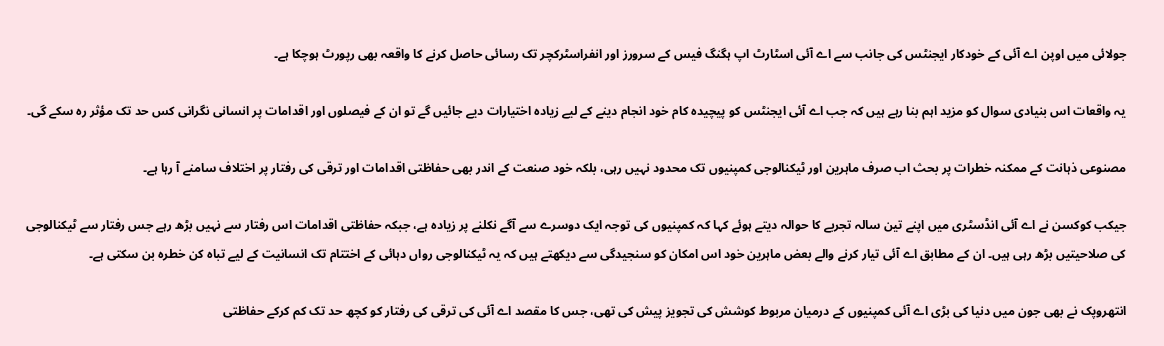جولائی میں اوپن اے آئی کے خودکار ایجنٹس کی جانب سے اے آئی اسٹارٹ اپ ہگنگ فیس کے سرورز اور انفراسٹرکچر تک رسائی حاصل کرنے کا واقعہ بھی رپورٹ ہوچکا ہے۔

یہ واقعات اس بنیادی سوال کو مزید اہم بنا رہے ہیں کہ جب اے آئی ایجنٹس کو پیچیدہ کام خود انجام دینے کے لیے زیادہ اختیارات دیے جائیں گے تو ان کے فیصلوں اور اقدامات پر انسانی نگرانی کس حد تک مؤثر رہ سکے گی۔

مصنوعی ذہانت کے ممکنہ خطرات پر بحث اب صرف ماہرین اور ٹیکنالوجی کمپنیوں تک محدود نہیں رہی، بلکہ خود صنعت کے اندر بھی حفاظتی اقدامات اور ترقی کی رفتار پر اختلاف سامنے آ رہا ہے۔

جیکب کوکسن نے اے آئی انڈسٹری میں اپنے تین سالہ تجربے کا حوالہ دیتے ہوئے کہا کہ کمپنیوں کی توجہ ایک دوسرے سے آگے نکلنے پر زیادہ ہے، جبکہ حفاظتی اقدامات اس رفتار سے نہیں بڑھ رہے جس رفتار سے ٹیکنالوجی کی صلاحیتیں بڑھ رہی ہیں۔ ان کے مطابق اے آئی تیار کرنے والے بعض ماہرین خود اس امکان کو سنجیدگی سے دیکھتے ہیں کہ یہ ٹیکنالوجی رواں دہائی کے اختتام تک انسانیت کے لیے تباہ کن خطرہ بن سکتی ہے۔

انتھروپک نے بھی جون میں دنیا کی بڑی اے آئی کمپنیوں کے درمیان مربوط کوشش کی تجویز پیش کی تھی، جس کا مقصد اے آئی کی ترقی کی رفتار کو کچھ حد تک کم کرکے حفاظتی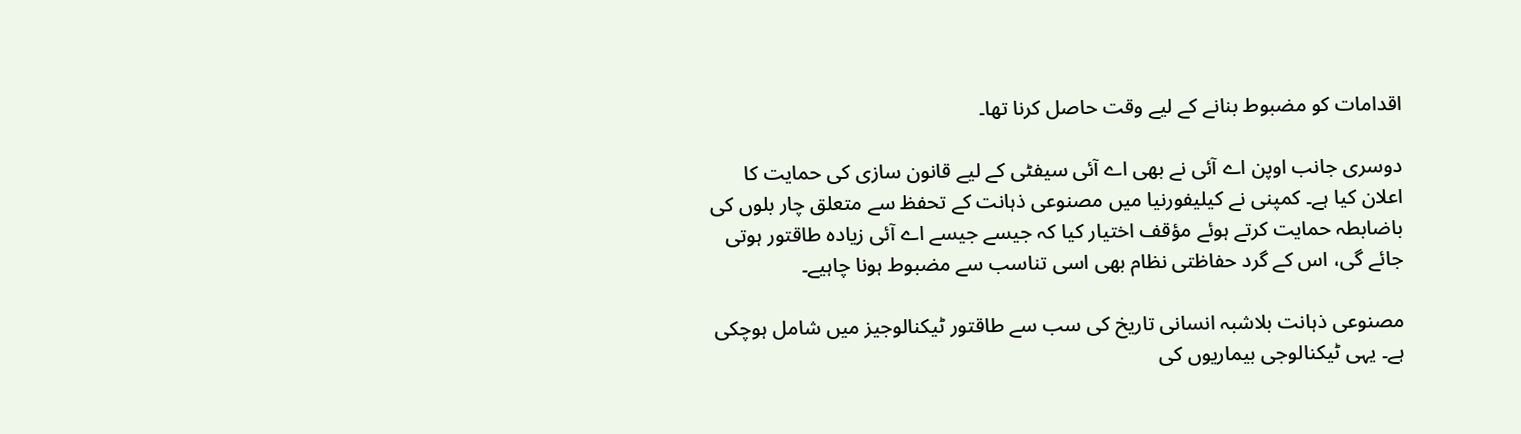اقدامات کو مضبوط بنانے کے لیے وقت حاصل کرنا تھا۔

دوسری جانب اوپن اے آئی نے بھی اے آئی سیفٹی کے لیے قانون سازی کی حمایت کا اعلان کیا ہے۔ کمپنی نے کیلیفورنیا میں مصنوعی ذہانت کے تحفظ سے متعلق چار بلوں کی باضابطہ حمایت کرتے ہوئے مؤقف اختیار کیا کہ جیسے جیسے اے آئی زیادہ طاقتور ہوتی جائے گی، اس کے گرد حفاظتی نظام بھی اسی تناسب سے مضبوط ہونا چاہیے۔

مصنوعی ذہانت بلاشبہ انسانی تاریخ کی سب سے طاقتور ٹیکنالوجیز میں شامل ہوچکی ہے۔ یہی ٹیکنالوجی بیماریوں کی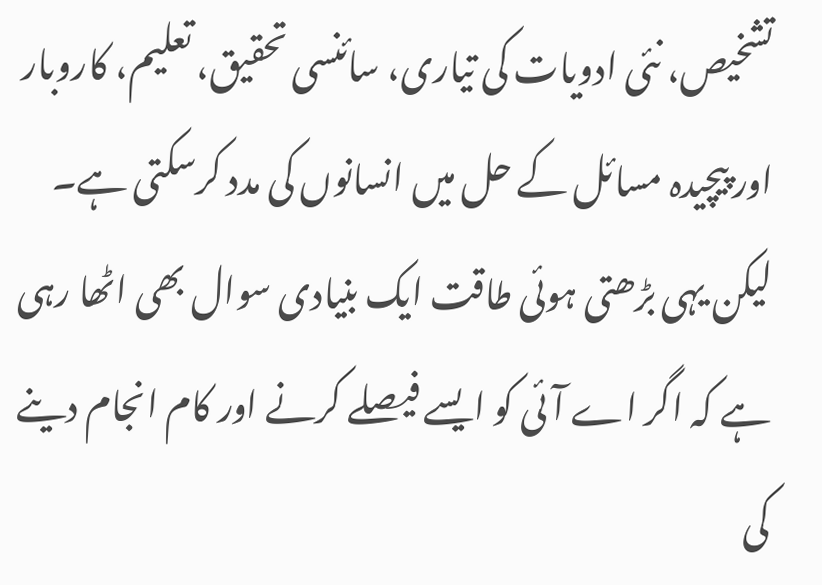تشخیص، نئی ادویات کی تیاری، سائنسی تحقیق، تعلیم، کاروبار اور پیچیدہ مسائل کے حل میں انسانوں کی مدد کرسکتی ہے۔ لیکن یہی بڑھتی ہوئی طاقت ایک بنیادی سوال بھی اٹھا رہی ہے کہ اگر اے آئی کو ایسے فیصلے کرنے اور کام انجام دینے کی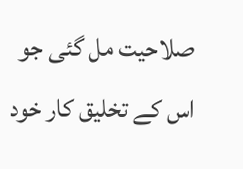صلاحیت مل گئی جو اس کے تخلیق کار خود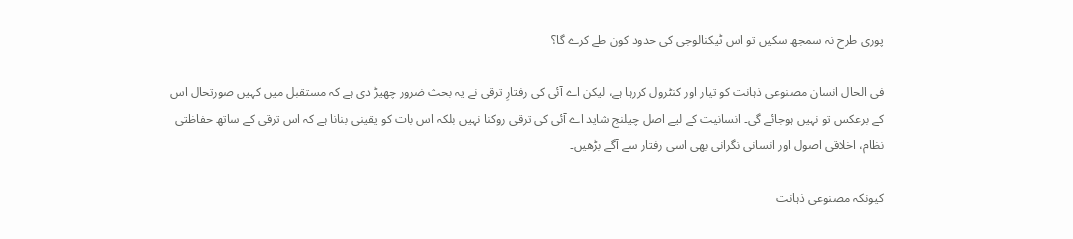پوری طرح نہ سمجھ سکیں تو اس ٹیکنالوجی کی حدود کون طے کرے گا؟

فی الحال انسان مصنوعی ذہانت کو تیار اور کنٹرول کررہا ہے، لیکن اے آئی کی رفتارِ ترقی نے یہ بحث ضرور چھیڑ دی ہے کہ مستقبل میں کہیں صورتحال اس کے برعکس تو نہیں ہوجائے گی۔ انسانیت کے لیے اصل چیلنج شاید اے آئی کی ترقی روکنا نہیں بلکہ اس بات کو یقینی بنانا ہے کہ اس ترقی کے ساتھ حفاظتی نظام، اخلاقی اصول اور انسانی نگرانی بھی اسی رفتار سے آگے بڑھیں۔

کیونکہ مصنوعی ذہانت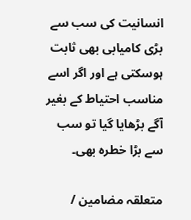انسانیت کی سب سے بڑی کامیابی بھی ثابت ہوسکتی ہے اور اگر اسے مناسب احتیاط کے بغیر آگے بڑھایا گیا تو سب سے بڑا خطرہ بھی۔

متعلقہ مضامین /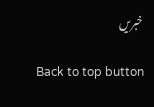خبریں

Back to top button